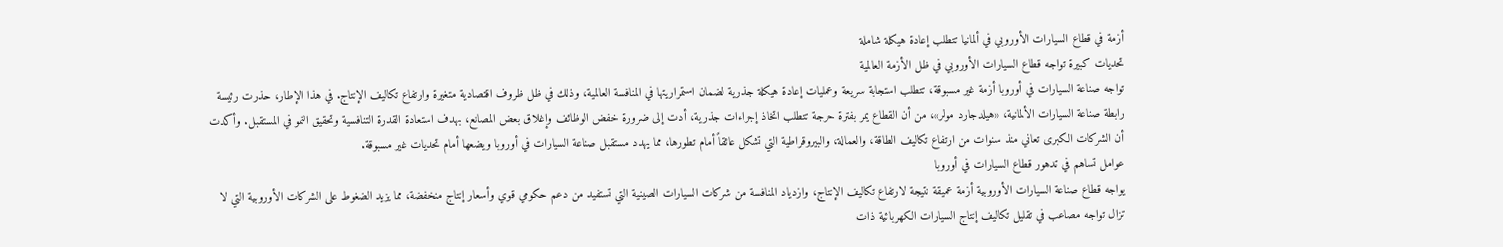أزمة في قطاع السيارات الأوروبي في ألمانيا تتطلب إعادة هيكلة شاملة
تحديات كبيرة تواجه قطاع السيارات الأوروبي في ظل الأزمة العالمية
تواجه صناعة السيارات في أوروبا أزمة غير مسبوقة، تتطلب استجابة سريعة وعمليات إعادة هيكلة جذرية لضمان استمراريتها في المنافسة العالمية، وذلك في ظل ظروف اقتصادية متغيرة وارتفاع تكاليف الإنتاج. في هذا الإطار، حذرت رئيسة رابطة صناعة السيارات الألمانية، «هيلدجارد مولر»، من أن القطاع يمر بفترة حرجة تتطلب اتخاذ إجراءات جذرية، أدت إلى ضرورة خفض الوظائف وإغلاق بعض المصانع، بهدف استعادة القدرة التنافسية وتحقيق النمو في المستقبل. وأكدت أن الشركات الكبرى تعاني منذ سنوات من ارتفاع تكاليف الطاقة، والعمالة، والبيروقراطية التي تشكل عائقاً أمام تطورها، مما يهدد مستقبل صناعة السيارات في أوروبا ويضعها أمام تحديات غير مسبوقة.
عوامل تساهم في تدهور قطاع السيارات في أوروبا
يواجه قطاع صناعة السيارات الأوروبية أزمة عميقة نتيجة لارتفاع تكاليف الإنتاج، وازدياد المنافسة من شركات السيارات الصينية التي تستفيد من دعم حكومي قوي وأسعار إنتاج منخفضة، مما يزيد الضغوط على الشركات الأوروبية التي لا تزال تواجه مصاعب في تقليل تكاليف إنتاج السيارات الكهربائية ذات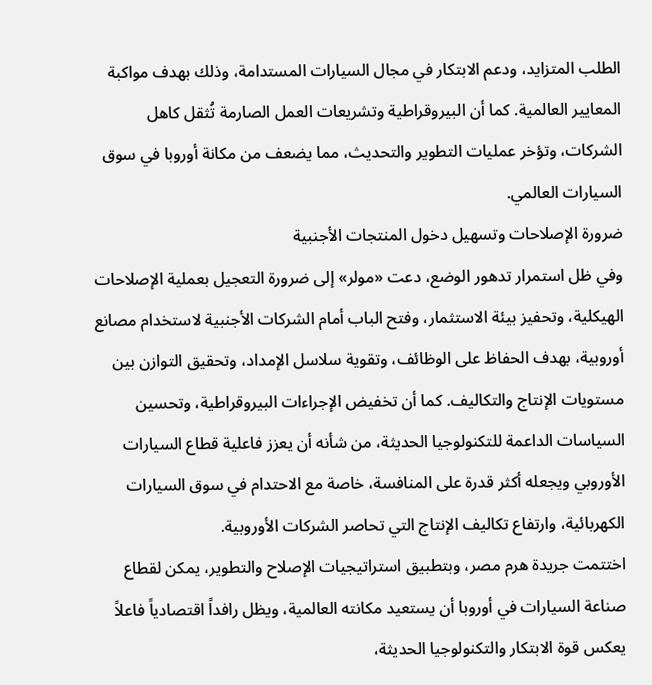الطلب المتزايد، ودعم الابتكار في مجال السيارات المستدامة، وذلك بهدف مواكبة المعايير العالمية. كما أن البيروقراطية وتشريعات العمل الصارمة تُثقل كاهل الشركات، وتؤخر عمليات التطوير والتحديث، مما يضعف من مكانة أوروبا في سوق السيارات العالمي.
ضرورة الإصلاحات وتسهيل دخول المنتجات الأجنبية
وفي ظل استمرار تدهور الوضع، دعت «مولر» إلى ضرورة التعجيل بعملية الإصلاحات الهيكلية، وتحفيز بيئة الاستثمار، وفتح الباب أمام الشركات الأجنبية لاستخدام مصانع أوروبية، بهدف الحفاظ على الوظائف، وتقوية سلاسل الإمداد، وتحقيق التوازن بين مستويات الإنتاج والتكاليف. كما أن تخفيض الإجراءات البيروقراطية، وتحسين السياسات الداعمة للتكنولوجيا الحديثة، من شأنه أن يعزز فاعلية قطاع السيارات الأوروبي ويجعله أكثر قدرة على المنافسة، خاصة مع الاحتدام في سوق السيارات الكهربائية، وارتفاع تكاليف الإنتاج التي تحاصر الشركات الأوروبية.
اختتمت جريدة هرم مصر، وبتطبيق استراتيجيات الإصلاح والتطوير، يمكن لقطاع صناعة السيارات في أوروبا أن يستعيد مكانته العالمية، ويظل رافداً اقتصادياً فاعلاً يعكس قوة الابتكار والتكنولوجيا الحديثة،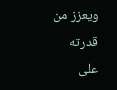ويعزز من قدرته على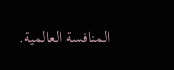المنافسة العالمية.